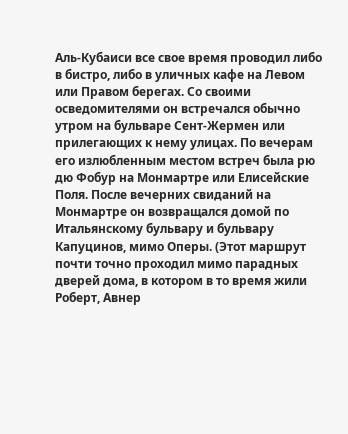Аль-Кубаиси все свое время проводил либо в бистро, либо в уличных кафе на Левом или Правом берегах. Со своими осведомителями он встречался обычно утром на бульваре Сент-Жермен или прилегающих к нему улицах. По вечерам его излюбленным местом встреч была рю дю Фобур на Монмартре или Елисейские Поля. После вечерних свиданий на Монмартре он возвращался домой по Итальянскому бульвару и бульвару Капуцинов, мимо Оперы. (Этот маршрут почти точно проходил мимо парадных дверей дома, в котором в то время жили Роберт, Авнер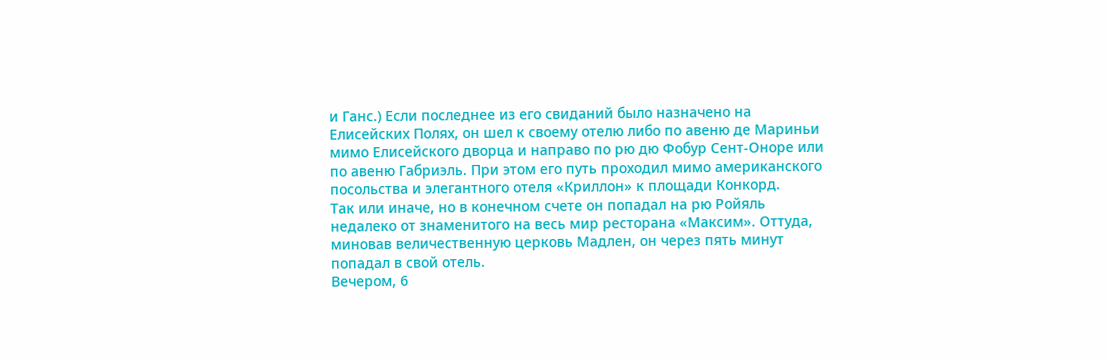и Ганс.) Если последнее из его свиданий было назначено на Елисейских Полях, он шел к своему отелю либо по авеню де Мариньи мимо Елисейского дворца и направо по рю дю Фобур Сент-Оноре или по авеню Габриэль. При этом его путь проходил мимо американского посольства и элегантного отеля «Криллон» к площади Конкорд.
Так или иначе, но в конечном счете он попадал на рю Ройяль недалеко от знаменитого на весь мир ресторана «Максим». Оттуда, миновав величественную церковь Мадлен, он через пять минут попадал в свой отель.
Вечером, 6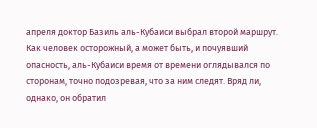апреля доктор Базиль аль-Кубаиси выбрал второй маршрут.
Как человек осторожный, а может быть, и почуявший опасность, аль-Кубаиси время от времени оглядывался по сторонам, точно подозревая, что за ним следят. Вряд ли, однако, он обратил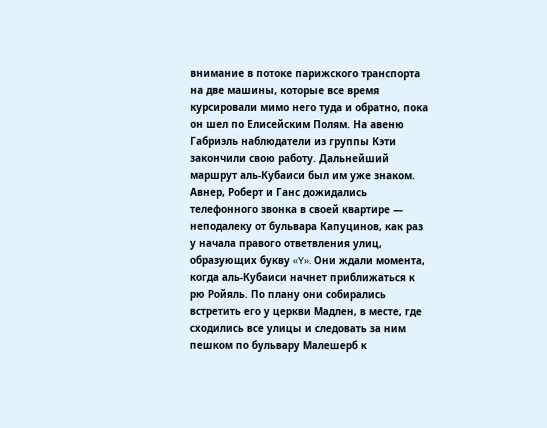внимание в потоке парижского транспорта на две машины, которые все время курсировали мимо него туда и обратно, пока он шел по Елисейским Полям. На авеню Габриэль наблюдатели из группы Кэти закончили свою работу. Дальнейший маршрут аль-Кубаиси был им уже знаком.
Авнер, Роберт и Ганс дожидались телефонного звонка в своей квартире — неподалеку от бульвара Капуцинов, как раз у начала правого ответвления улиц, образующих букву «Y». Они ждали момента, когда аль-Кубаиси начнет приближаться к рю Ройяль. По плану они собирались встретить его у церкви Мадлен, в месте, где сходились все улицы и следовать за ним пешком по бульвару Малешерб к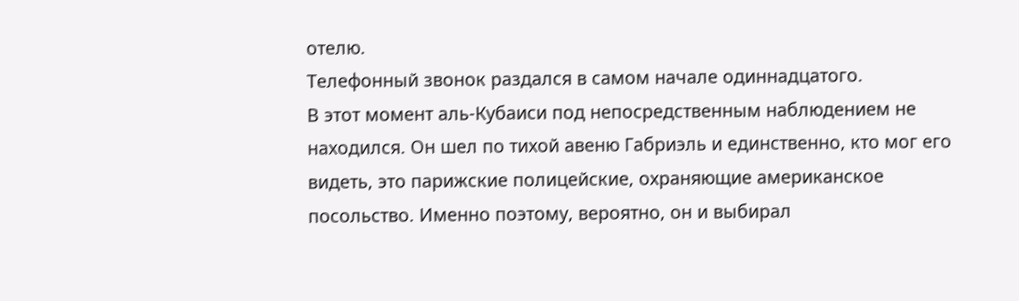отелю.
Телефонный звонок раздался в самом начале одиннадцатого.
В этот момент аль-Кубаиси под непосредственным наблюдением не находился. Он шел по тихой авеню Габриэль и единственно, кто мог его видеть, это парижские полицейские, охраняющие американское посольство. Именно поэтому, вероятно, он и выбирал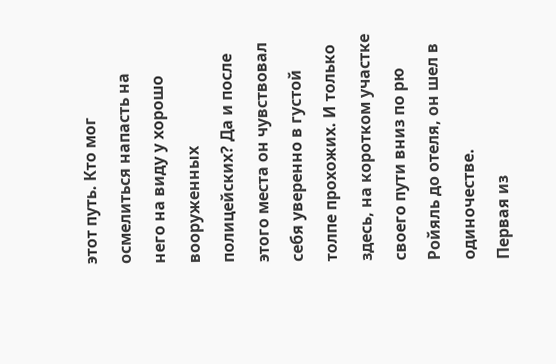этот путь. Кто мог осмелиться напасть на него на виду у хорошо вооруженных полицейских? Да и после этого места он чувствовал себя уверенно в густой толпе прохожих. И только здесь, на коротком участке своего пути вниз по рю Ройяль до отеля, он шел в одиночестве.
Первая из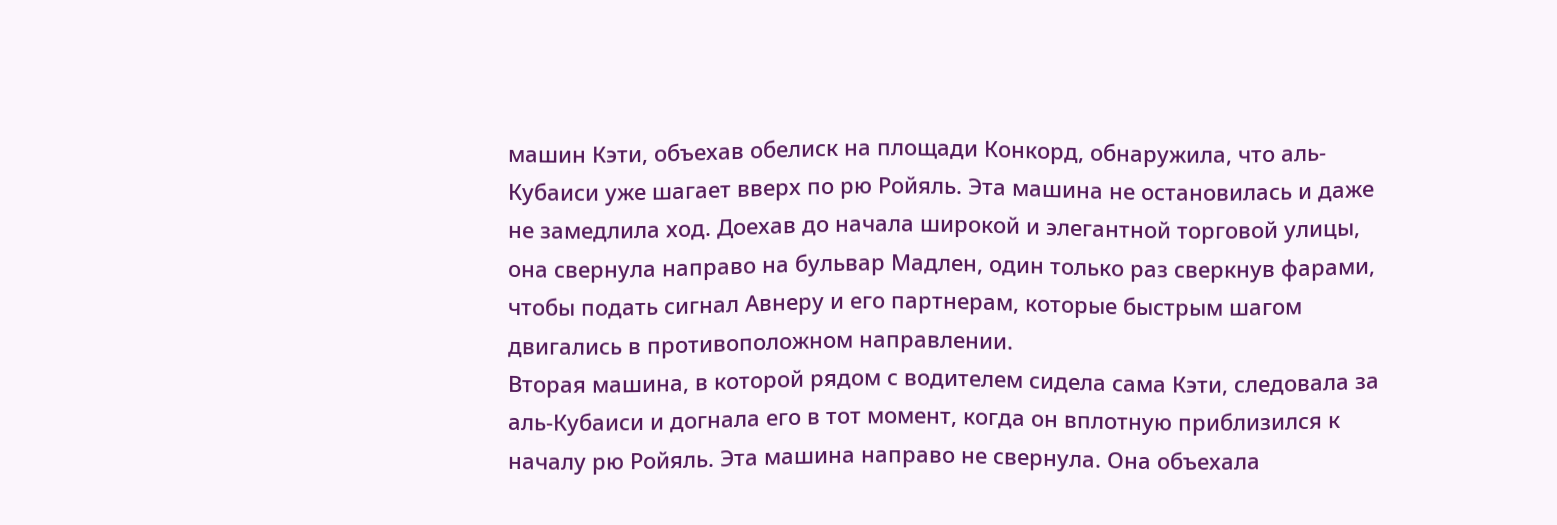машин Кэти, объехав обелиск на площади Конкорд, обнаружила, что аль-Кубаиси уже шагает вверх по рю Ройяль. Эта машина не остановилась и даже не замедлила ход. Доехав до начала широкой и элегантной торговой улицы, она свернула направо на бульвар Мадлен, один только раз сверкнув фарами, чтобы подать сигнал Авнеру и его партнерам, которые быстрым шагом двигались в противоположном направлении.
Вторая машина, в которой рядом с водителем сидела сама Кэти, следовала за аль-Кубаиси и догнала его в тот момент, когда он вплотную приблизился к началу рю Ройяль. Эта машина направо не свернула. Она объехала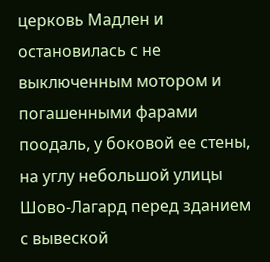церковь Мадлен и остановилась с не выключенным мотором и погашенными фарами поодаль, у боковой ее стены, на углу небольшой улицы Шово-Лагард перед зданием с вывеской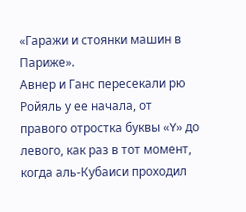«Гаражи и стоянки машин в Париже».
Авнер и Ганс пересекали рю Ройяль у ее начала, от правого отростка буквы «Y» до левого, как раз в тот момент, когда аль-Кубаиси проходил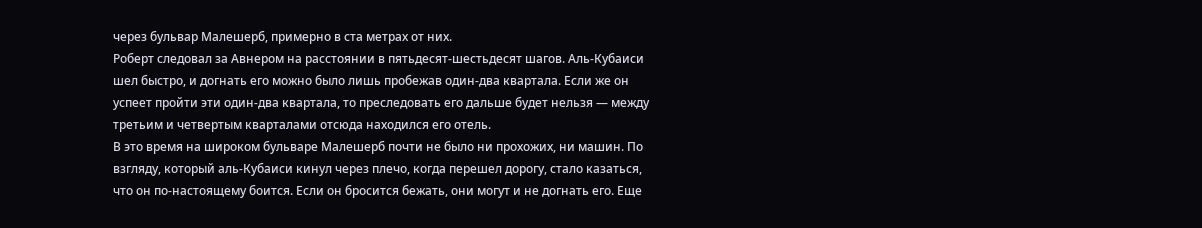через бульвар Малешерб, примерно в ста метрах от них.
Роберт следовал за Авнером на расстоянии в пятьдесят-шестьдесят шагов. Аль-Кубаиси шел быстро, и догнать его можно было лишь пробежав один-два квартала. Если же он успеет пройти эти один-два квартала, то преследовать его дальше будет нельзя — между третьим и четвертым кварталами отсюда находился его отель.
В это время на широком бульваре Малешерб почти не было ни прохожих, ни машин. По взгляду, который аль-Кубаиси кинул через плечо, когда перешел дорогу, стало казаться, что он по-настоящему боится. Если он бросится бежать, они могут и не догнать его. Еще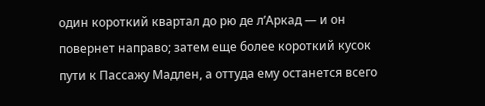один короткий квартал до рю де л’Аркад — и он повернет направо; затем еще более короткий кусок пути к Пассажу Мадлен, а оттуда ему останется всего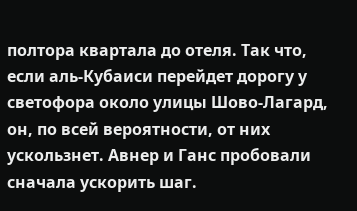полтора квартала до отеля. Так что, если аль-Кубаиси перейдет дорогу у светофора около улицы Шово-Лагард, он, по всей вероятности, от них ускользнет. Авнер и Ганс пробовали сначала ускорить шаг.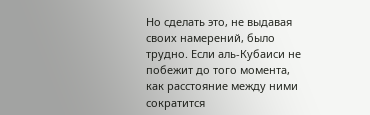Но сделать это, не выдавая своих намерений, было трудно. Если аль-Кубаиси не побежит до того момента, как расстояние между ними сократится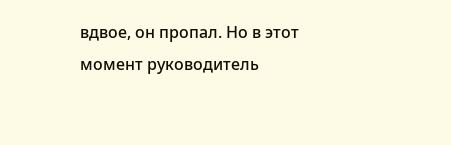вдвое, он пропал. Но в этот момент руководитель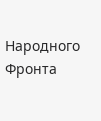Народного Фронта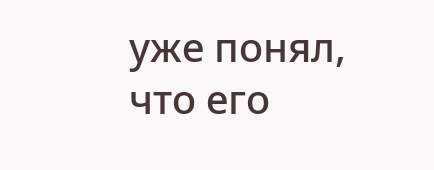уже понял, что его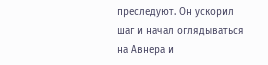преследуют. Он ускорил шаг и начал оглядываться на Авнера и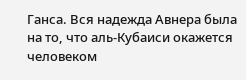Ганса. Вся надежда Авнера была на то, что аль-Кубаиси окажется человеком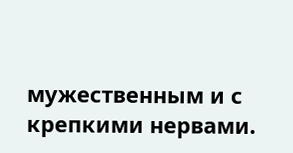мужественным и с крепкими нервами.